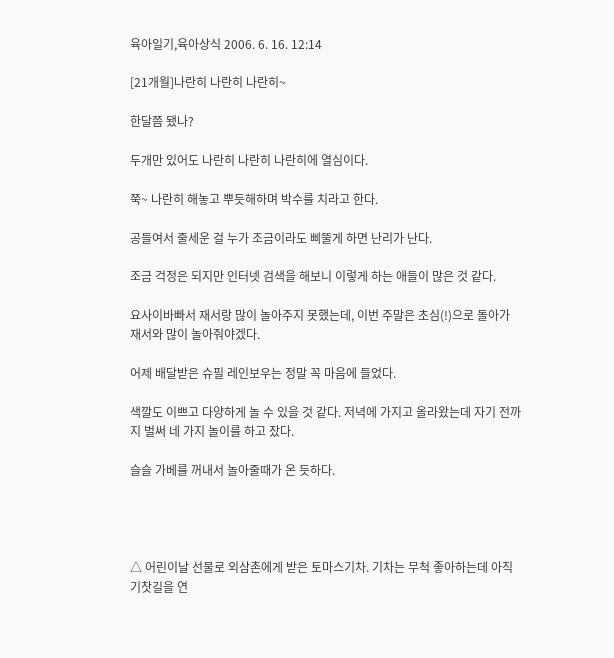육아일기,육아상식 2006. 6. 16. 12:14

[21개월]나란히 나란히 나란히~

한달쯤 됐나?

두개만 있어도 나란히 나란히 나란히에 열심이다.

쭉~ 나란히 해놓고 뿌듯해하며 박수를 치라고 한다.

공들여서 줄세운 걸 누가 조금이라도 삐뚤게 하면 난리가 난다.

조금 걱정은 되지만 인터넷 검색을 해보니 이렇게 하는 애들이 많은 것 같다.

요사이바빠서 재서랑 많이 놀아주지 못했는데, 이번 주말은 초심(!)으로 돌아가 재서와 많이 놀아줘야겠다.

어제 배달받은 슈필 레인보우는 정말 꼭 마음에 들었다.

색깔도 이쁘고 다양하게 놀 수 있을 것 같다. 저녁에 가지고 올라왔는데 자기 전까지 벌써 네 가지 놀이를 하고 잤다.

슬슬 가베를 꺼내서 놀아줄때가 온 듯하다.




△ 어린이날 선물로 외삼촌에게 받은 토마스기차. 기차는 무척 좋아하는데 아직 기찻길을 연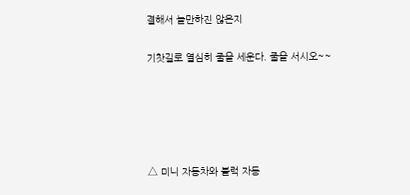결해서 놀만하진 않은지

기찻길로 열심히 줄을 세운다. 줄을 서시오~~





△ 미니 자동차와 블럭 자동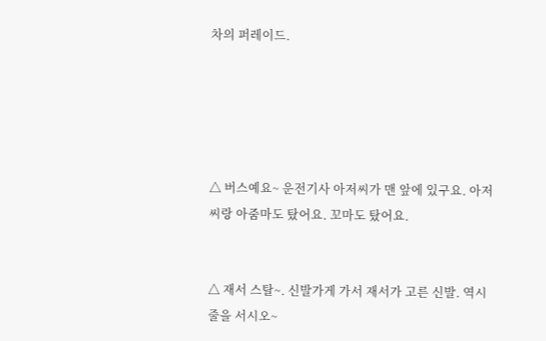차의 퍼레이드.





△ 버스예요~ 운전기사 아저씨가 맨 앞에 있구요. 아저씨랑 아줌마도 탔어요. 꼬마도 탔어요.


△ 재서 스탈~. 신발가게 가서 재서가 고른 신발. 역시 줄을 서시오~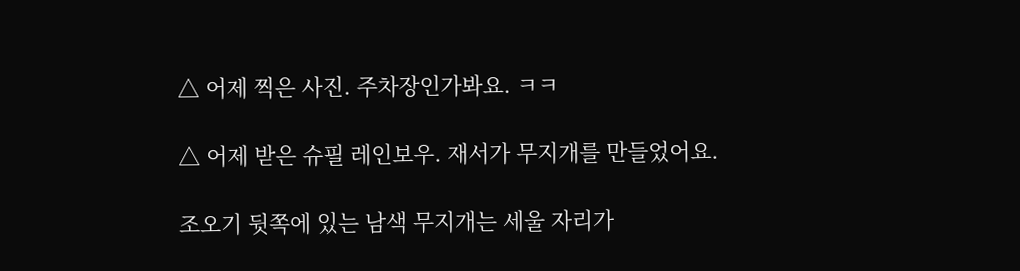△ 어제 찍은 사진. 주차장인가봐요. ㅋㅋ

△ 어제 받은 슈필 레인보우. 재서가 무지개를 만들었어요.

조오기 뒷쪽에 있는 남색 무지개는 세울 자리가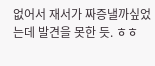없어서 재서가 짜증낼까싶었는데 발견을 못한 듯. ㅎㅎ